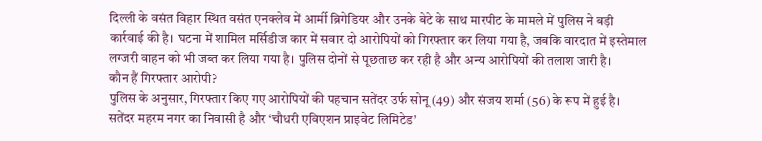दिल्ली के वसंत विहार स्थित वसंत एनक्लेव में आर्मी ब्रिगेडियर और उनके बेटे के साथ मारपीट के मामले में पुलिस ने बड़ी कार्रवाई की है। घटना में शामिल मर्सिडीज कार में सवार दो आरोपियों को गिरफ्तार कर लिया गया है, जबकि वारदात में इस्तेमाल लग्जरी वाहन को भी जब्त कर लिया गया है। पुलिस दोनों से पूछताछ कर रही है और अन्य आरोपियों की तलाश जारी है।
कौन हैं गिरफ्तार आरोपी?
पुलिस के अनुसार, गिरफ्तार किए गए आरोपियों की पहचान सतेंदर उर्फ सोनू (49) और संजय शर्मा (56) के रूप में हुई है।
सतेंदर महरम नगर का निवासी है और ‘चौधरी एविएशन प्राइवेट लिमिटेड’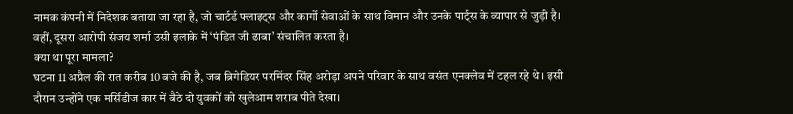नामक कंपनी में निदेशक बताया जा रहा है, जो चार्टर्ड फ्लाइट्स और कार्गो सेवाओं के साथ विमान और उनके पार्ट्स के व्यापार से जुड़ी है। वहीं, दूसरा आरोपी संजय शर्मा उसी इलाके में ‘पंडित जी ढाबा’ संचालित करता है।
क्या था पूरा मामला?
घटना 11 अप्रैल की रात करीब 10 बजे की है, जब ब्रिगेडियर परमिंदर सिंह अरोड़ा अपने परिवार के साथ वसंत एनक्लेव में टहल रहे थे। इसी दौरान उन्होंने एक मर्सिडीज कार में बैठे दो युवकों को खुलेआम शराब पीते देखा।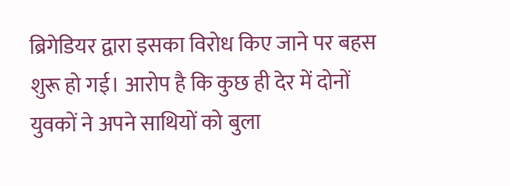ब्रिगेडियर द्वारा इसका विरोध किए जाने पर बहस शुरू हो गई। आरोप है कि कुछ ही देर में दोनों युवकों ने अपने साथियों को बुला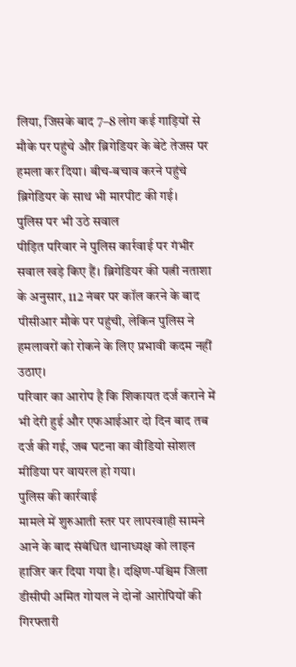लिया, जिसके बाद 7–8 लोग कई गाड़ियों से मौके पर पहुंचे और ब्रिगेडियर के बेटे तेजस पर हमला कर दिया। बीच-बचाव करने पहुंचे ब्रिगेडियर के साथ भी मारपीट की गई।
पुलिस पर भी उठे सवाल
पीड़ित परिवार ने पुलिस कार्रवाई पर गंभीर सवाल खड़े किए हैं। ब्रिगेडियर की पत्नी नताशा के अनुसार, 112 नंबर पर कॉल करने के बाद पीसीआर मौके पर पहुंची, लेकिन पुलिस ने हमलावरों को रोकने के लिए प्रभावी कदम नहीं उठाए।
परिवार का आरोप है कि शिकायत दर्ज कराने में भी देरी हुई और एफआईआर दो दिन बाद तब दर्ज की गई, जब घटना का वीडियो सोशल मीडिया पर वायरल हो गया।
पुलिस की कार्रवाई
मामले में शुरुआती स्तर पर लापरवाही सामने आने के बाद संबंधित थानाध्यक्ष को लाइन हाजिर कर दिया गया है। दक्षिण-पश्चिम जिला डीसीपी अमित गोयल ने दोनों आरोपियों की गिरफ्तारी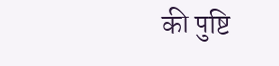की पुष्टि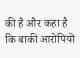की है और कहा है कि बाकी आरोपियों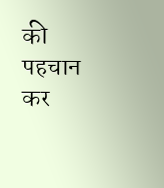की पहचान कर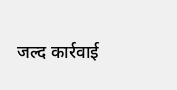जल्द कार्रवाई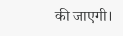की जाएगी।